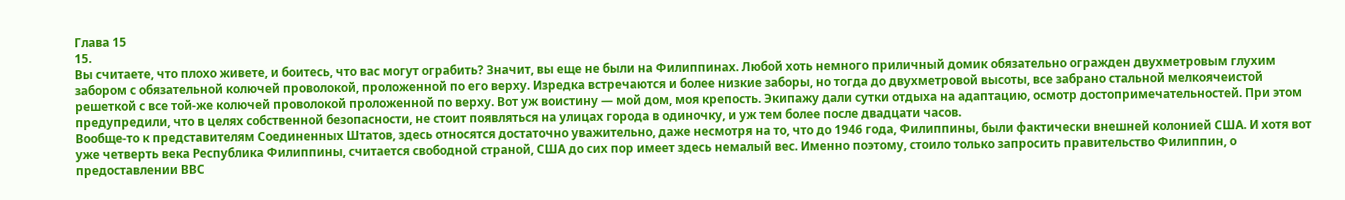Глава 15
15.
Вы считаете, что плохо живете, и боитесь, что вас могут ограбить? Значит, вы еще не были на Филиппинах. Любой хоть немного приличный домик обязательно огражден двухметровым глухим забором с обязательной колючей проволокой, проложенной по его верху. Изредка встречаются и более низкие заборы, но тогда до двухметровой высоты, все забрано стальной мелкоячеистой решеткой с все той-же колючей проволокой проложенной по верху. Вот уж воистину — мой дом, моя крепость. Экипажу дали сутки отдыха на адаптацию, осмотр достопримечательностей. При этом предупредили, что в целях собственной безопасности, не стоит появляться на улицах города в одиночку, и уж тем более после двадцати часов.
Вообще-то к представителям Соединенных Штатов, здесь относятся достаточно уважительно, даже несмотря на то, что до 1946 года, Филиппины, были фактически внешней колонией США. И хотя вот уже четверть века Республика Филиппины, считается свободной страной, США до сих пор имеет здесь немалый вес. Именно поэтому, стоило только запросить правительство Филиппин, о предоставлении ВВС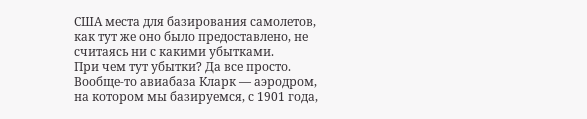США места для базирования самолетов, как тут же оно было предоставлено, не считаясь ни с какими убытками.
При чем тут убытки? Да все просто. Вообще-то авиабаза Кларк — аэродром, на котором мы базируемся, с 1901 года,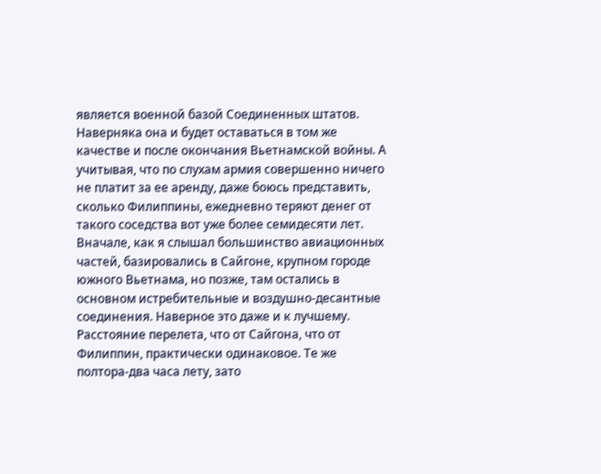является военной базой Соединенных штатов. Наверняка она и будет оставаться в том же качестве и после окончания Вьетнамской войны. А учитывая, что по слухам армия совершенно ничего не платит за ее аренду, даже боюсь представить, сколько Филиппины, ежедневно теряют денег от такого соседства вот уже более семидесяти лет.
Вначале, как я слышал большинство авиационных частей, базировались в Сайгоне, крупном городе южного Вьетнама, но позже, там остались в основном истребительные и воздушно-десантные соединения. Наверное это даже и к лучшему. Расстояние перелета, что от Сайгона, что от Филиппин, практически одинаковое. Те же полтора-два часа лету, зато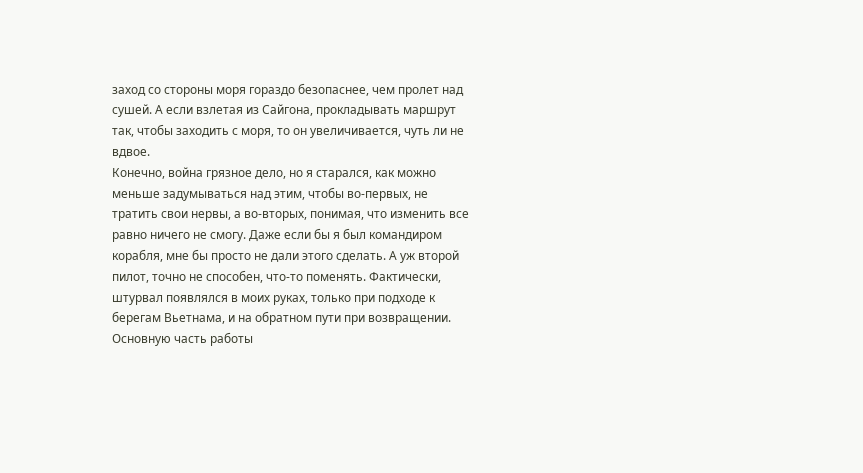заход со стороны моря гораздо безопаснее, чем пролет над сушей. А если взлетая из Сайгона, прокладывать маршрут так, чтобы заходить с моря, то он увеличивается, чуть ли не вдвое.
Конечно, война грязное дело, но я старался, как можно меньше задумываться над этим, чтобы во-первых, не тратить свои нервы, а во-вторых, понимая, что изменить все равно ничего не смогу. Даже если бы я был командиром корабля, мне бы просто не дали этого сделать. А уж второй пилот, точно не способен, что-то поменять. Фактически, штурвал появлялся в моих руках, только при подходе к берегам Вьетнама, и на обратном пути при возвращении. Основную часть работы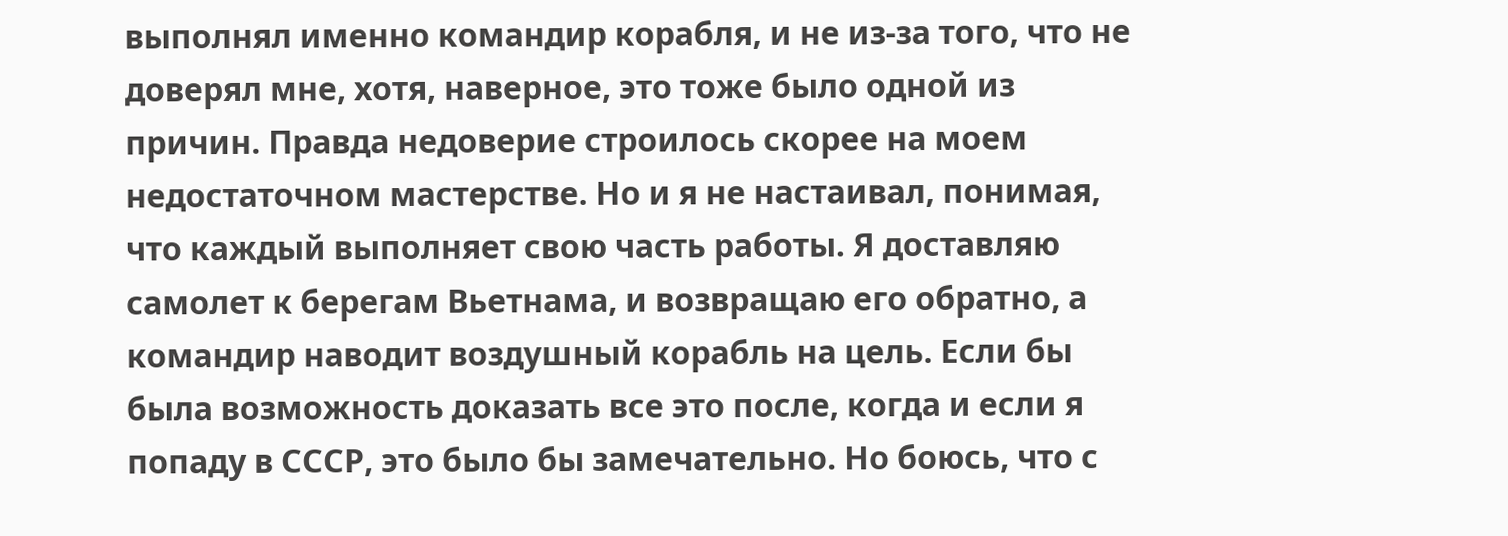выполнял именно командир корабля, и не из-за того, что не доверял мне, хотя, наверное, это тоже было одной из причин. Правда недоверие строилось скорее на моем недостаточном мастерстве. Но и я не настаивал, понимая, что каждый выполняет свою часть работы. Я доставляю самолет к берегам Вьетнама, и возвращаю его обратно, а командир наводит воздушный корабль на цель. Если бы была возможность доказать все это после, когда и если я попаду в СССР, это было бы замечательно. Но боюсь, что с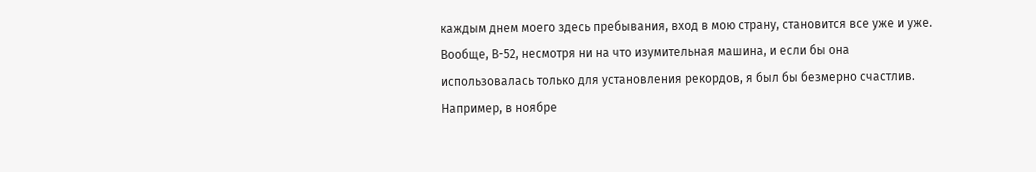каждым днем моего здесь пребывания, вход в мою страну, становится все уже и уже.
Вообще, В-52, несмотря ни на что изумительная машина, и если бы она использовалась только для установления рекордов, я был бы безмерно счастлив. Например, в ноябре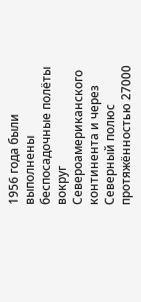1956 года были выполнены беспосадочные полёты вокруг Североамериканского континента и через Северный полюс протяжённостью 27000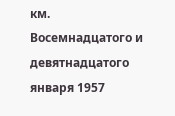км. Восемнадцатого и девятнадцатого января 1957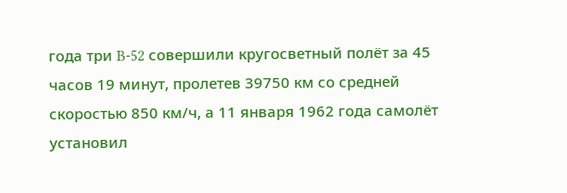года три B-52 совершили кругосветный полёт за 45 часов 19 минут, пролетев 39750 км со средней скоростью 850 км/ч, а 11 января 1962 года самолёт установил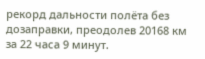рекорд дальности полёта без дозаправки, преодолев 20168 км за 22 часа 9 минут.